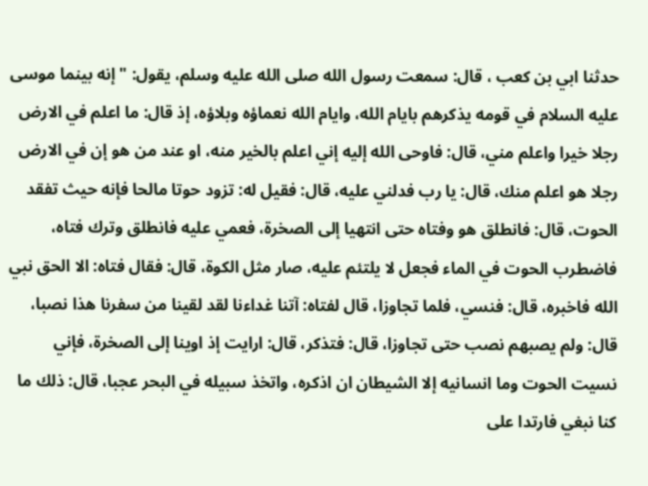حدثنا ابي بن كعب ، قال: سمعت رسول الله صلى الله عليه وسلم، يقول: " إنه بينما موسى عليه السلام في قومه يذكرهم بايام الله، وايام الله نعماؤه وبلاؤه، إذ قال: ما اعلم في الارض رجلا خيرا واعلم مني، قال: فاوحى الله إليه إني اعلم بالخير منه، او عند من هو إن في الارض رجلا هو اعلم منك، قال: يا رب فدلني عليه، قال: فقيل له: تزود حوتا مالحا فإنه حيث تفقد الحوت، قال: فانطلق هو وفتاه حتى انتهيا إلى الصخرة، فعمي عليه فانطلق وترك فتاه، فاضطرب الحوت في الماء فجعل لا يلتئم عليه، صار مثل الكوة، قال: فقال فتاه: الا الحق نبي الله فاخبره، قال: فنسي، فلما تجاوزا، قال لفتاه: آتنا غداءنا لقد لقينا من سفرنا هذا نصبا، قال: ولم يصبهم نصب حتى تجاوزا، قال: فتذكر، قال: ارايت إذ اوينا إلى الصخرة، فإني نسيت الحوت وما انسانيه إلا الشيطان ان اذكره، واتخذ سبيله في البحر عجبا، قال: ذلك ما كنا نبغي فارتدا على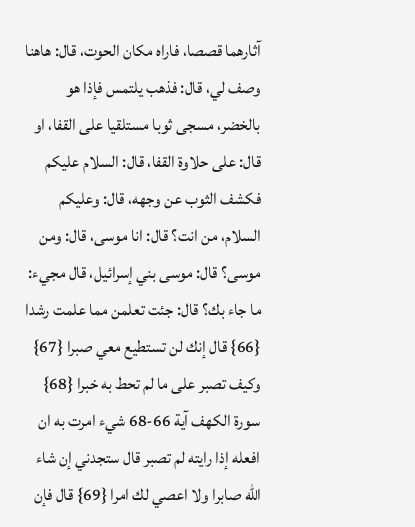آثارهما قصصا، فاراه مكان الحوت، قال: هاهنا وصف لي، قال: فذهب يلتمس فإذا هو بالخضر، مسجى ثوبا مستلقيا على القفا، او قال: على حلاوة القفا، قال: السلام عليكم فكشف الثوب عن وجهه، قال: وعليكم السلام، من انت؟ قال: انا موسى، قال: ومن موسى؟ قال: موسى بني إسرائيل، قال مجيء: ما جاء بك؟ قال: جئت تعلمن مما علمت رشدا {66} قال إنك لن تستطيع معي صبرا {67} وكيف تصبر على ما لم تحط به خبرا {68} سورة الكهف آية 66-68 شيء امرت به ان افعله إذا رايته لم تصبر قال ستجدني إن شاء الله صابرا ولا اعصي لك امرا {69} قال فإن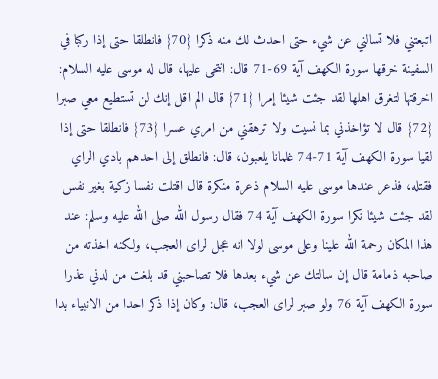اتبعتني فلا تسالني عن شيء حتى احدث لك منه ذكرا {70} فانطلقا حتى إذا ركبا في السفينة خرقها سورة الكهف آية 69-71 قال: انتحى عليها، قال له موسى عليه السلام: اخرقتها لتغرق اهلها لقد جئت شيئا إمرا {71} قال الم اقل إنك لن تستطيع معي صبرا {72} قال لا تؤاخذني بما نسيت ولا ترهقني من امري عسرا {73} فانطلقا حتى إذا لقيا سورة الكهف آية 71-74 غلمانا يلعبون، قال: فانطلق إلى احدهم بادي الراي فقتله، فذعر عندها موسى عليه السلام ذعرة منكرة قال اقتلت نفسا زكية بغير نفس لقد جئت شيئا نكرا سورة الكهف آية 74 فقال رسول الله صلى الله عليه وسلم: عند هذا المكان رحمة الله علينا وعلى موسى لولا انه عجل لراى العجب، ولكنه اخذته من صاحبه ذمامة قال إن سالتك عن شيء بعدها فلا تصاحبني قد بلغت من لدني عذرا سورة الكهف آية 76 ولو صبر لراى العجب، قال: وكان إذا ذكر احدا من الانبياء بدا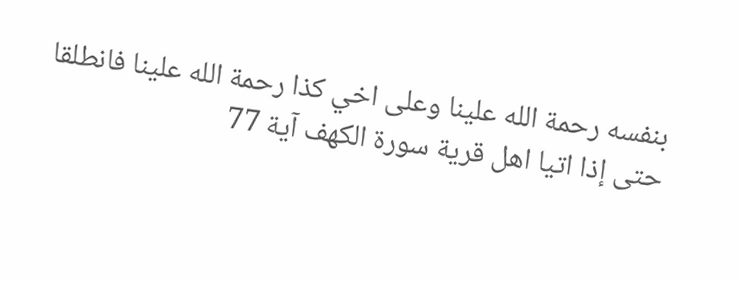بنفسه رحمة الله علينا وعلى اخي كذا رحمة الله علينا فانطلقا حتى إذا اتيا اهل قرية سورة الكهف آية 77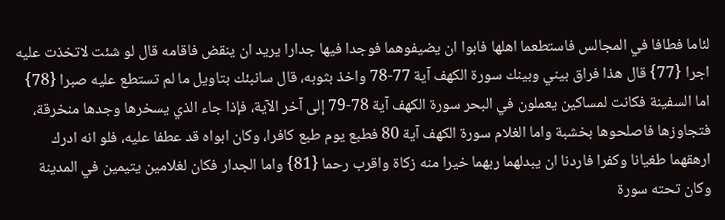لئاما فطافا في المجالس فاستطعما اهلها فابوا ان يضيفوهما فوجدا فيها جدارا يريد ان ينقض فاقامه قال لو شئت لاتخذت عليه اجرا {77} قال هذا فراق بيني وبينك سورة الكهف آية 77-78 واخذ بثوبه، قال سانبئك بتاويل ما لم تستطع عليه صبرا {78} اما السفينة فكانت لمساكين يعملون في البحر سورة الكهف آية 78-79 إلى آخر الآية، فإذا جاء الذي يسخرها وجدها منخرقة، فتجاوزها فاصلحوها بخشبة واما الغلام سورة الكهف آية 80 فطبع يوم طبع كافرا، وكان ابواه قد عطفا عليه، فلو انه ادرك ارهقهما طغيانا وكفرا فاردنا ان يبدلهما ربهما خيرا منه زكاة واقرب رحما {81} واما الجدار فكان لغلامين يتيمين في المدينة وكان تحته سورة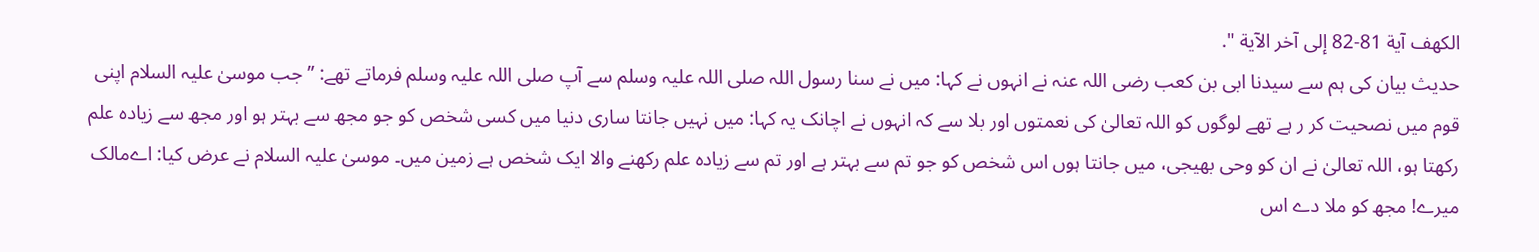الكهف آية 81-82 إلى آخر الآية ".
حدیث بیان کی ہم سے سیدنا ابی بن کعب رضی اللہ عنہ نے انہوں نے کہا: میں نے سنا رسول اللہ صلی اللہ علیہ وسلم سے آپ صلی اللہ علیہ وسلم فرماتے تھے: ”جب موسیٰ علیہ السلام اپنی قوم میں نصحیت کر ر ہے تھے لوگوں کو اللہ تعالیٰ کی نعمتوں اور بلا سے کہ انہوں نے اچانک یہ کہا: میں نہیں جانتا ساری دنیا میں کسی شخص کو جو مجھ سے بہتر ہو اور مجھ سے زیادہ علم رکھتا ہو، اللہ تعالیٰ نے ان کو وحی بھیجی، میں جانتا ہوں اس شخص کو جو تم سے بہتر ہے اور تم سے زیادہ علم رکھنے والا ایک شخص ہے زمین میں۔ موسیٰ علیہ السلام نے عرض کیا: اےمالک میرے! مجھ کو ملا دے اس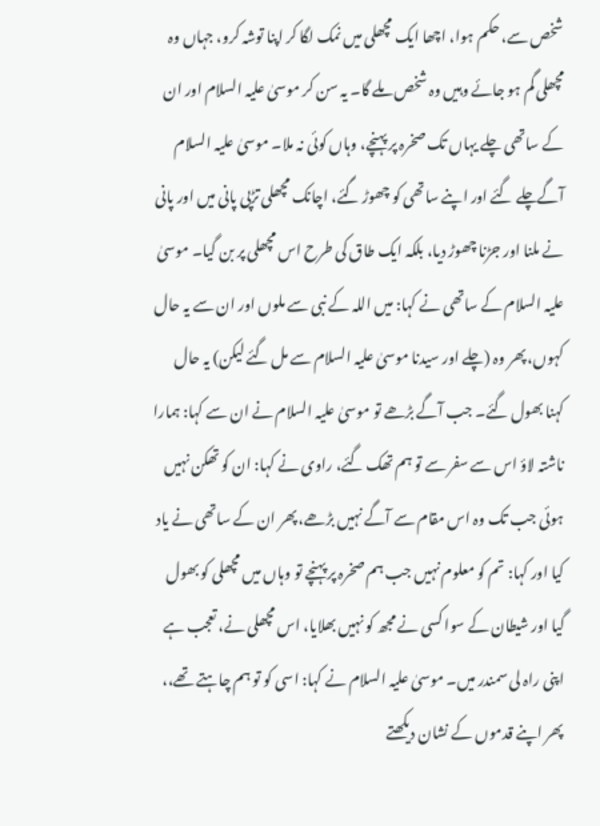شخص سے، حکم ہوا، اچھا ایک مچھلی میں نمک لگا کر اپنا توشہ کرو، جہاں وہ مچھلی گم ہو جائے وہیں وہ شخص ملے گا۔ یہ سن کر موسیٰ علیہ السلام اور ان کے ساتھی چلے یہاں تک صخرہ پر پہنچے، وہاں کوئی نہ ملا۔ موسیٰ علیہ السلام آگےچلے گئے اور اپنے ساتھی کو چھوڑ گئے، اچانک مچھلی تڑپی پانی میں اور پانی نے ملنا اور جڑنا چھوڑ دیا، بلکہ ایک طاق کی طرح اس مچھلی پر بن گیا۔ موسیٰ علیہ السلام کے ساتھی نے کہا: میں اللہ کے نبی سے ملوں اور ان سے یہ حال کہوں، پھر وہ (چلے اور سیدنا موسیٰ علیہ السلام سے مل گئے لیکن) یہ حال کہنا بھول گئے۔ جب آگے بڑھے تو موسیٰ علیہ السلام نے ان سے کہا: ہمارا ناشتہ لاؤ اس سے سفر سے تو ہم تھک گئے، راوی نے کہا: ان کو تھکن نہیں ہوئی جب تک وہ اس مقام سے آگے نہیں بڑھے، پھر ان کے ساتھی نے یاد کیا اور کہا: تم کو معلوم نہیں جب ہم صخرہ پر پہنچے تو وہاں میں مچھلی کو بھول گیا اور شیطان کے سوا کسی نے مجھ کو نہیں بھلایا، اس مچھلی نے، تعجب ہے اپنی راہ لی سمندر میں۔ موسیٰ علیہ السلام نے کہا: اسی کو تو ہم چاہتے تھے،، پھر اپنے قدموں کے نشان دیکھتے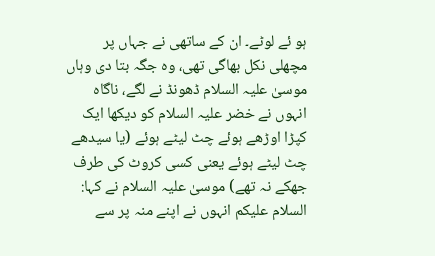ہو ئے لوٹے۔ ان کے ساتھی نے جہاں پر مچھلی نکل بھاگی تھی، وہ جگہ بتا دی وہاں موسیٰ علیہ السلام ڈھونڈ نے لگے، ناگاہ انہوں نے خضر علیہ السلام کو دیکھا ایک کپڑا اوڑھے ہوئے چٹ لیٹے ہوئے (یا سیدھے چٹ لیٹے ہوئے یعنی کسی کروٹ کی طرف جھکے نہ تھے) موسیٰ علیہ السلام نے کہا: السلام علیکم انہوں نے اپنے منہ پر سے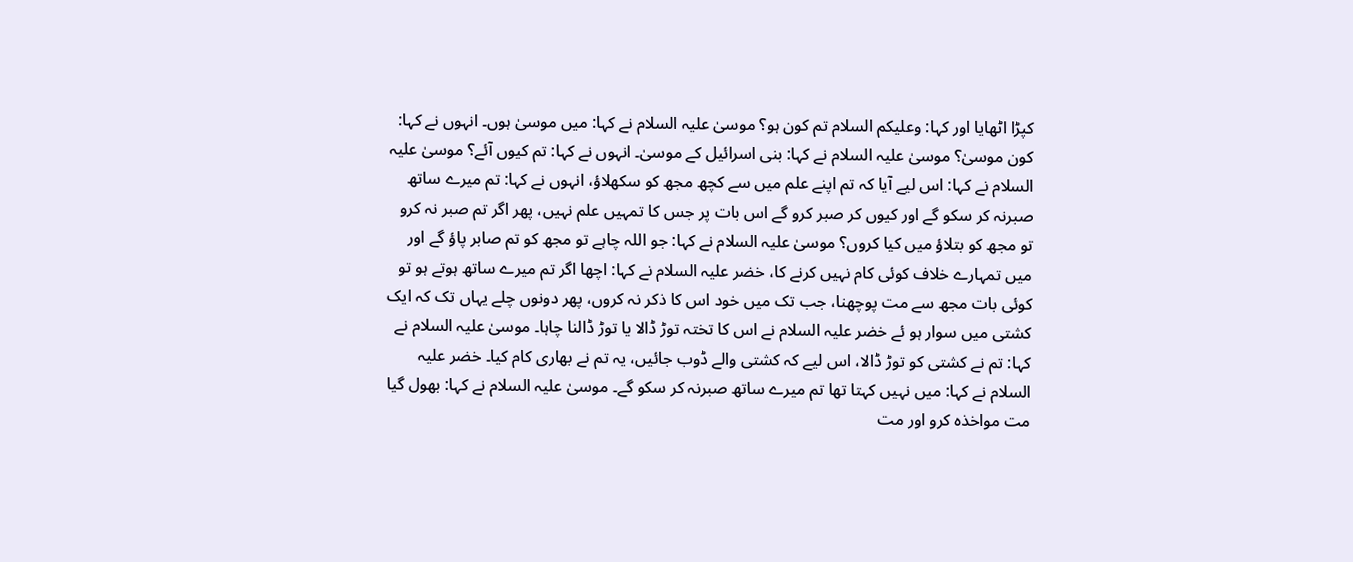کپڑا اٹھایا اور کہا: وعلیکم السلام تم کون ہو؟ موسیٰ علیہ السلام نے کہا: میں موسیٰ ہوں۔ انہوں نے کہا: کون موسیٰ؟ موسیٰ علیہ السلام نے کہا: بنی اسرائیل کے موسیٰ۔ انہوں نے کہا: تم کیوں آئے؟ موسیٰ علیہ السلام نے کہا: اس لیے آیا کہ تم اپنے علم میں سے کچھ مجھ کو سکھلاؤ، انہوں نے کہا: تم میرے ساتھ صبرنہ کر سکو گے اور کیوں کر صبر کرو گے اس بات پر جس کا تمہیں علم نہیں، پھر اگر تم صبر نہ کرو تو مجھ کو بتلاؤ میں کیا کروں؟ موسیٰ علیہ السلام نے کہا: جو اللہ چاہے تو مجھ کو تم صابر پاؤ گے اور میں تمہارے خلاف کوئی کام نہیں کرنے کا، خضر علیہ السلام نے کہا: اچھا اگر تم میرے ساتھ ہوتے ہو تو کوئی بات مجھ سے مت پوچھنا، جب تک میں خود اس کا ذکر نہ کروں، پھر دونوں چلے یہاں تک کہ ایک کشتی میں سوار ہو ئے خضر علیہ السلام نے اس کا تختہ توڑ ڈالا یا توڑ ڈالنا چاہا۔ موسیٰ علیہ السلام نے کہا: تم نے کشتی کو توڑ ڈالا، اس لیے کہ کشتی والے ڈوب جائیں، یہ تم نے بھاری کام کیا۔ خضر علیہ السلام نے کہا: میں نہیں کہتا تھا تم میرے ساتھ صبرنہ کر سکو گے۔ موسیٰ علیہ السلام نے کہا: بھول گیا مت مواخذہ کرو اور مت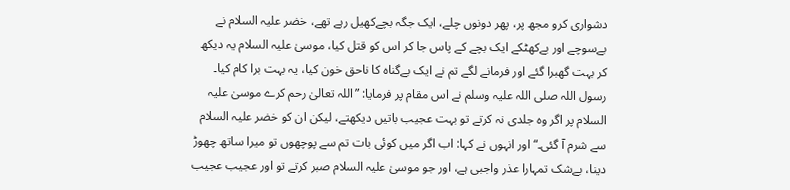دشواری کرو مجھ پر، پھر دونوں چلے، ایک جگہ بچےکھیل رہے تھے، خضر علیہ السلام نے بےسوچے اور بےکھٹکے ایک بچے کے پاس جا کر اس کو قتل کیا، موسیٰ علیہ السلام یہ دیکھ کر بہت گھبرا گئے اور فرمانے لگے تم نے ایک بےگناہ کا ناحق خون کیا، یہ بہت برا کام کیا۔ رسول اللہ صلی اللہ علیہ وسلم نے اس مقام پر فرمایا: ”اللہ تعالیٰ رحم کرے موسیٰ علیہ السلام پر اگر وہ جلدی نہ کرتے تو بہت عجیب باتیں دیکھتے، لیکن ان کو خضر علیہ السلام سے شرم آ گئی۔“ اور انہوں نے کہا: اب اگر میں کوئی بات تم سے پوچھوں تو میرا ساتھ چھوڑ دینا، بےشک تمہارا عذر واجبی ہے، اور جو موسیٰ علیہ السلام صبر کرتے تو اور عجیب عجیب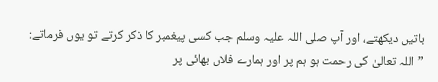باتیں دیکھتے، اور آپ صلی اللہ علیہ وسلم جب کسی پیغمبر کا ذکر کرتے تو یوں فرماتے: ”اللہ تعالیٰ کی رحمت ہو ہم پر اور ہمارے فلاں بھائی پر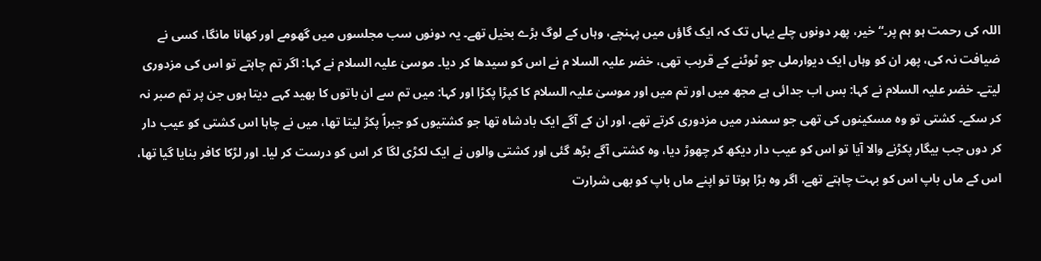اللہ کی رحمت ہو ہم پر۔“ خیر، پھر دونوں چلے یہاں تک کہ ایک گاؤں میں پہنچے، وہاں کے لوگ بڑے بخیل تھے۔ یہ دونوں سب مجلسوں میں گھومے اور کھانا مانگا، کسی نے ضیافت نہ کی، پھر ان کو وہاں ایک دیوارملی جو ٹوٹنے کے قریب تھی، خضر علیہ السلا م نے اس کو سیدھا کر دیا۔ موسیٰ علیہ السلام نے کہا: اگر تم چاہتے تو اس کی مزدوری لیتے۔ خضر علیہ السلام نے کہا: بس اب جدائی ہے مجھ میں اور تم میں اور موسیٰ علیہ السلام کا کپڑا پکڑا اور کہا: میں تم سے ان باتوں کا بھید کہے دیتا ہوں جن پر تم صبر نہ کر سکے۔ کشتی تو وہ مسکینوں کی تھی جو سمندر میں مزدوری کرتے تھے، اور ان کے آگے ایک بادشاہ تھا جو کشتیوں کو جبراً پکڑ لیتا تھا، میں نے چاہا اس کشتی کو عیب دار کر دوں جب بیگار پکڑنے والا آیا تو اس کو عیب دار دیکھ کر چھوڑ دیا، وہ کشتی آگے بڑھ گئی اور کشتی والوں نے ایک لکڑی لگا کر اس کو درست کر لیا۔ اور لڑکا کافر بنایا گیا تھا، اس کے ماں باپ اس کو بہت چاہتے تھے، اگر وہ بڑا ہوتا تو اپنے ماں باپ کو بھی شرارت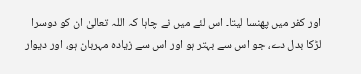اور کفر میں پھنسا لیتا۔ اس لئے میں نے چاہا کہ اللہ تعالیٰ ان کو دوسرا لڑکا بدل دے، جو اس سے بہتر ہو اور اس سے زیادہ مہربان ہو، اور دیوار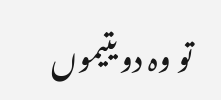تو وہ دو یتیموں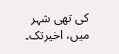کی تھی شہر میں، اخیرتک۔